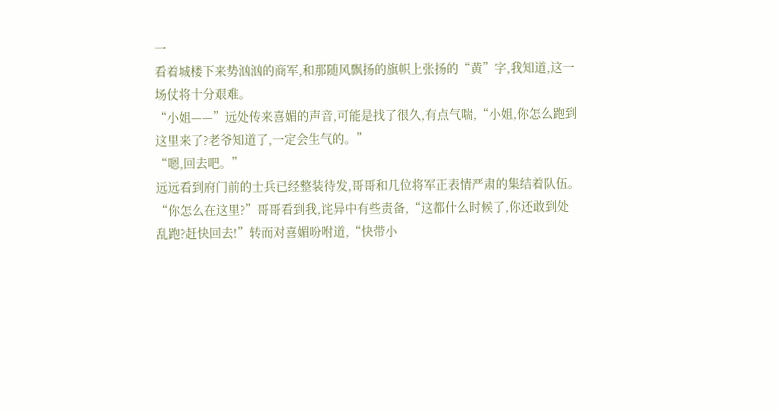一
看着城楼下来势汹汹的商军,和那随风飘扬的旗帜上张扬的“黄”字,我知道,这一场仗将十分艰难。
“小姐——”远处传来喜媚的声音,可能是找了很久,有点气喘,“小姐,你怎么跑到这里来了?老爷知道了,一定会生气的。”
“嗯,回去吧。”
远远看到府门前的士兵已经整装待发,哥哥和几位将军正表情严肃的集结着队伍。
“你怎么在这里?”哥哥看到我,诧异中有些责备,“这都什么时候了,你还敢到处乱跑?赶快回去!”转而对喜媚吩咐道,“快带小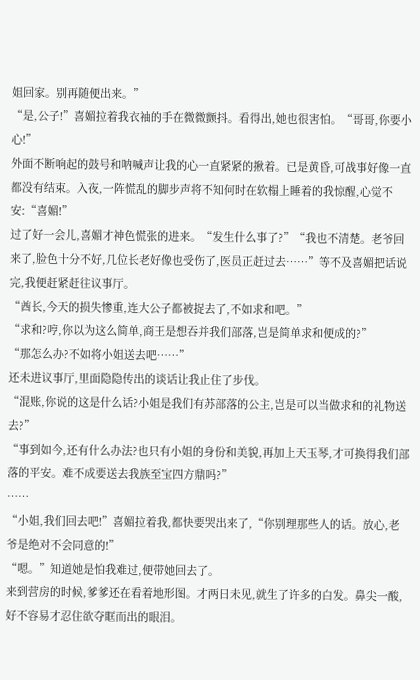姐回家。别再随便出来。”
“是,公子!”喜媚拉着我衣袖的手在微微颤抖。看得出,她也很害怕。“哥哥,你要小心!”
外面不断响起的鼓号和呐喊声让我的心一直紧紧的揪着。已是黄昏,可战事好像一直都没有结束。入夜,一阵慌乱的脚步声将不知何时在软榻上睡着的我惊醒,心觉不安:“喜媚!”
过了好一会儿,喜媚才神色慌张的进来。“发生什么事了?”“我也不清楚。老爷回来了,脸色十分不好,几位长老好像也受伤了,医员正赶过去……”等不及喜媚把话说完,我便赶紧赶往议事厅。
“酋长,今天的损失惨重,连大公子都被捉去了,不如求和吧。”
“求和?哼,你以为这么简单,商王是想吞并我们部落,岂是简单求和便成的?”
“那怎么办?不如将小姐送去吧……”
还未进议事厅,里面隐隐传出的谈话让我止住了步伐。
“混账,你说的这是什么话?小姐是我们有苏部落的公主,岂是可以当做求和的礼物送去?”
“事到如今,还有什么办法?也只有小姐的身份和美貌,再加上天玉琴,才可换得我们部落的平安。难不成要送去我族至宝四方鼎吗?”
……
“小姐,我们回去吧!”喜媚拉着我,都快要哭出来了,“你别理那些人的话。放心,老爷是绝对不会同意的!”
“嗯。”知道她是怕我难过,便带她回去了。
来到营房的时候,爹爹还在看着地形图。才两日未见,就生了许多的白发。鼻尖一酸,好不容易才忍住欲夺眶而出的眼泪。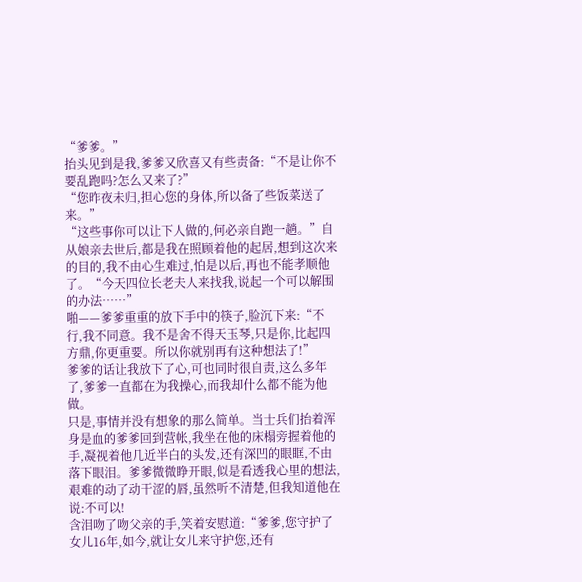“爹爹。”
抬头见到是我,爹爹又欣喜又有些责备:“不是让你不要乱跑吗?怎么又来了?”
“您昨夜未归,担心您的身体,所以备了些饭菜送了来。”
“这些事你可以让下人做的,何必亲自跑一趟。”自从娘亲去世后,都是我在照顾着他的起居,想到这次来的目的,我不由心生难过,怕是以后,再也不能孝顺他了。“今天四位长老夫人来找我,说起一个可以解围的办法……”
啪——爹爹重重的放下手中的筷子,脸沉下来:“不行,我不同意。我不是舍不得天玉琴,只是你,比起四方鼎,你更重要。所以你就别再有这种想法了!”
爹爹的话让我放下了心,可也同时很自责,这么多年了,爹爹一直都在为我操心,而我却什么都不能为他做。
只是,事情并没有想象的那么简单。当士兵们抬着浑身是血的爹爹回到营帐,我坐在他的床榻旁握着他的手,凝视着他几近半白的头发,还有深凹的眼眶,不由落下眼泪。爹爹微微睁开眼,似是看透我心里的想法,艰难的动了动干涩的唇,虽然听不清楚,但我知道他在说:不可以!
含泪吻了吻父亲的手,笑着安慰道:“爹爹,您守护了女儿16年,如今,就让女儿来守护您,还有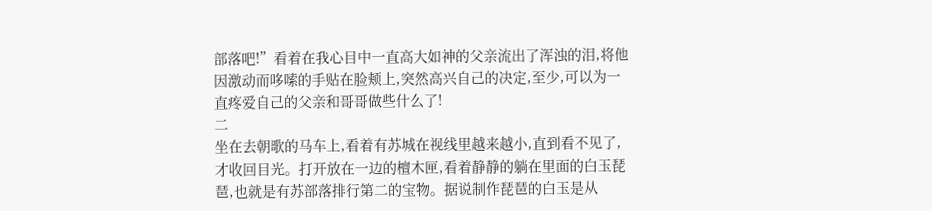部落吧!”看着在我心目中一直高大如神的父亲流出了浑浊的泪,将他因激动而哆嗦的手贴在脸颊上,突然高兴自己的决定,至少,可以为一直疼爱自己的父亲和哥哥做些什么了!
二
坐在去朝歌的马车上,看着有苏城在视线里越来越小,直到看不见了,才收回目光。打开放在一边的檀木匣,看着静静的躺在里面的白玉琵琶,也就是有苏部落排行第二的宝物。据说制作琵琶的白玉是从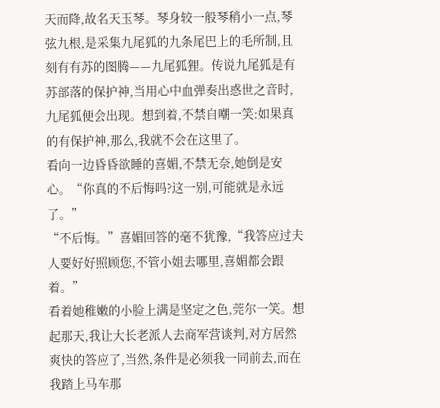天而降,故名天玉琴。琴身较一般琴稍小一点,琴弦九根,是采集九尾狐的九条尾巴上的毛所制,且刻有有苏的图腾——九尾狐狸。传说九尾狐是有苏部落的保护神,当用心中血弹奏出惑世之音时,九尾狐便会出现。想到着,不禁自嘲一笑:如果真的有保护神,那么,我就不会在这里了。
看向一边昏昏欲睡的喜媚,不禁无奈,她倒是安心。“你真的不后悔吗?这一别,可能就是永远了。”
“不后悔。”喜媚回答的毫不犹豫,“我答应过夫人要好好照顾您,不管小姐去哪里,喜媚都会跟着。”
看着她稚嫩的小脸上满是坚定之色,莞尔一笑。想起那天,我让大长老派人去商军营谈判,对方居然爽快的答应了,当然,条件是必须我一同前去,而在我踏上马车那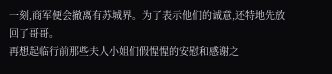一刻,商军便会撤离有苏城界。为了表示他们的诚意,还特地先放回了哥哥。
再想起临行前那些夫人小姐们假惺惺的安慰和感谢之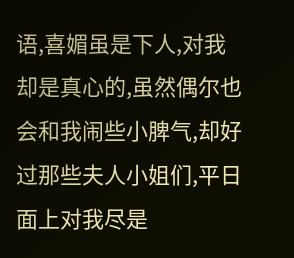语,喜媚虽是下人,对我却是真心的,虽然偶尔也会和我闹些小脾气,却好过那些夫人小姐们,平日面上对我尽是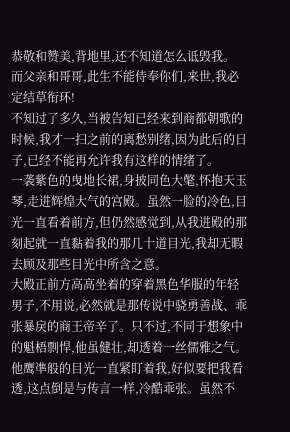恭敬和赞美,背地里,还不知道怎么诋毁我。
而父亲和哥哥,此生不能侍奉你们,来世,我必定结草衔环!
不知过了多久,当被告知已经来到商都朝歌的时候,我才一扫之前的离愁别绪,因为此后的日子,已经不能再允许我有这样的情绪了。
一袭紫色的曳地长裙,身披同色大氅,怀抱天玉琴,走进辉煌大气的宫殿。虽然一脸的冷色,目光一直看着前方,但仍然感觉到,从我进殿的那刻起就一直黏着我的那几十道目光,我却无暇去顾及那些目光中所含之意。
大殿正前方高高坐着的穿着黑色华服的年轻男子,不用说,必然就是那传说中骁勇善战、乖张暴戾的商王帝辛了。只不过,不同于想象中的魁梧剽悍,他虽健壮,却透着一丝儒雅之气。他鹰凖般的目光一直紧盯着我,好似要把我看透,这点倒是与传言一样,冷酷乖张。虽然不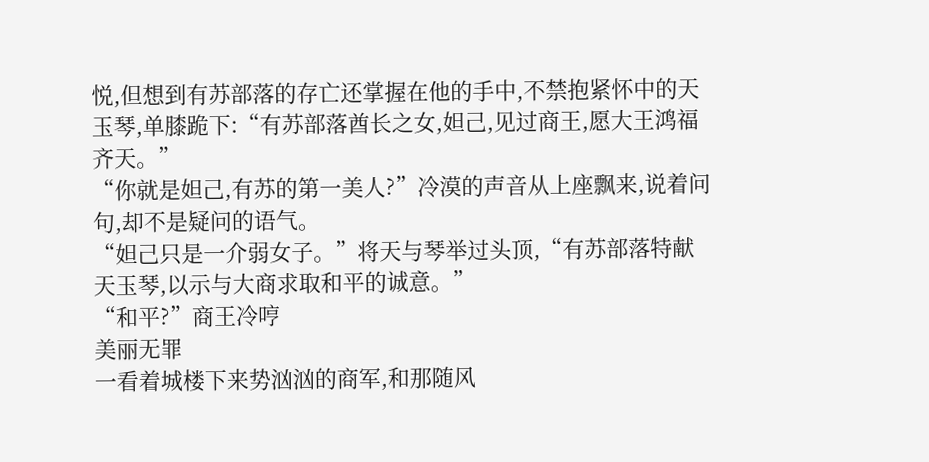悦,但想到有苏部落的存亡还掌握在他的手中,不禁抱紧怀中的天玉琴,单膝跪下:“有苏部落酋长之女,妲己,见过商王,愿大王鸿福齐天。”
“你就是妲己,有苏的第一美人?”冷漠的声音从上座飘来,说着问句,却不是疑问的语气。
“妲己只是一介弱女子。”将天与琴举过头顶,“有苏部落特献天玉琴,以示与大商求取和平的诚意。”
“和平?”商王冷哼
美丽无罪
一看着城楼下来势汹汹的商军,和那随风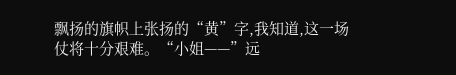飘扬的旗帜上张扬的“黄”字,我知道,这一场仗将十分艰难。“小姐——”远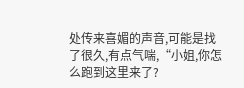处传来喜媚的声音,可能是找了很久,有点气喘,“小姐,你怎么跑到这里来了?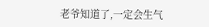老爷知道了,一定会生气